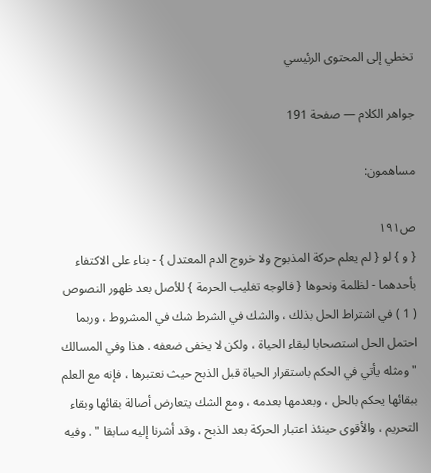تخطي إلى المحتوى الرئيسي

جواهر الكلام — صفحة 191

مساهمون:

ص١٩١
{ و } لو { لم يعلم حركة المذبوح ولا خروج الدم المعتدل } - بناء على الاكتفاء بأحدهما - لظلمة ونحوها { فالوجه تغليب الحرمة } للأصل بعد ظهور النصوص ( 1 ) في اشتراط الحل بذلك ، والشك في الشرط شك في المشروط ، وربما احتمل الحل استصحابا لبقاء الحياة ، ولكن لا يخفى ضعفه . هذا وفي المسالك " ومثله يأتي في الحكم باستقرار الحياة قبل الذبح حيث نعتبرها ، فإنه مع العلم ببقائها يحكم بالحل ، وبعدمها بعدمه ، ومع الشك يتعارض أصالة بقائها وبقاء التحريم ، والأقوى حينئذ اعتبار الحركة بعد الذبح ، وقد أشرنا إليه سابقا " . وفيه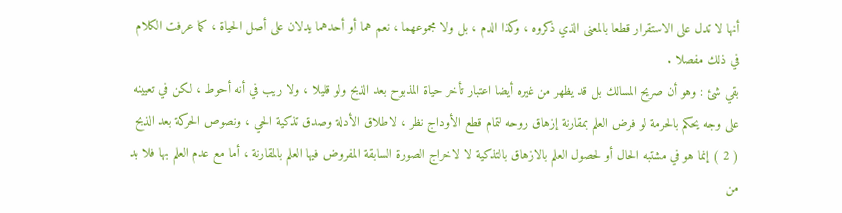أنها لا تدل على الاستقرار قطعا بالمعنى الذي ذكروه ، وكذا الدم ، بل ولا مجموعهما ، نعم هما أو أحدهما يدلان على أصل الحياة ، كما عرفت الكلام في ذلك مفصلا .
بقي شئ : وهو أن صريح المسالك بل قد يظهر من غيره أيضا اعتبار تأخر حياة المذبوح بعد الذبح ولو قليلا ، ولا ريب في أنه أحوط ، لكن في تعيينه على وجه يحكم بالحرمة لو فرض العلم بمقارنة إزهاق روحه لتمام قطع الأوداج نظر ، لاطلاق الأدلة وصدق تذكية الحي ، ونصوص الحركة بعد الذبح ( 2 ) إنما هو في مشتبه الحال أو لحصول العلم بالازهاق بالتذكية لا لاخراج الصورة السابقة المفروض فيها العلم بالمقارنة ، أما مع عدم العلم بها فلا بد من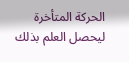الحركة المتأخرة ليحصل العلم بذلك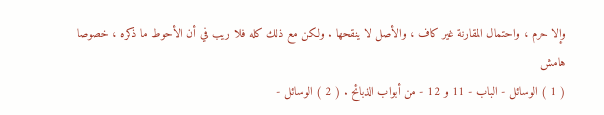وإلا حرم ، واحتمال المقارنة غير كاف ، والأصل لا ينقحها . ولكن مع ذلك كله فلا ريب في أن الأحوط ما ذكره ، خصوصا
هامش
( 1 ) الوسائل - الباب - 11 و 12 - من أبواب الذبائح . ( 2 ) الوسائل -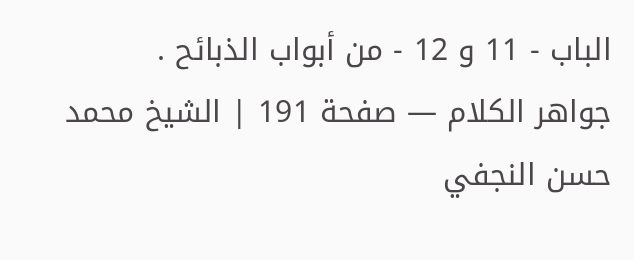الباب - 11 و 12 - من أبواب الذبائح .
جواهر الكلام — صفحة 191 | الشيخ محمد حسن النجفي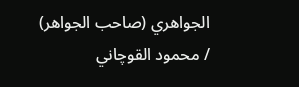الجواهري (صاحب الجواهر) / محمود القوچاني